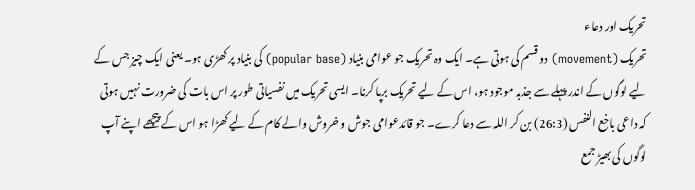تحریک اور دعاء
تحریک (movement) دو قسم کی ہوتی ہے۔ ایک وہ تحریک جو عوامی بنیاد (popular base) کی بنیاد پر کھڑی ہو۔ یعنی ایک چیز جس کے لیے لوگوں کے اندر پہلے سے جذبہ موجود ہو، اس کے لیے تحریک برپا کرنا۔ ایسی تحریک میں نفسیاتی طور پر اس بات کی ضرورت نہیں ہوتی کہ داعی باخع النفس (26:3) بن کر اللہ سے دعا کرے۔ جو قائدعوامی جوش و خروش والے کام کے لیے کھڑا ہو اس کے پیچھے اپنے آپ لوگوں کی بھیڑ جمع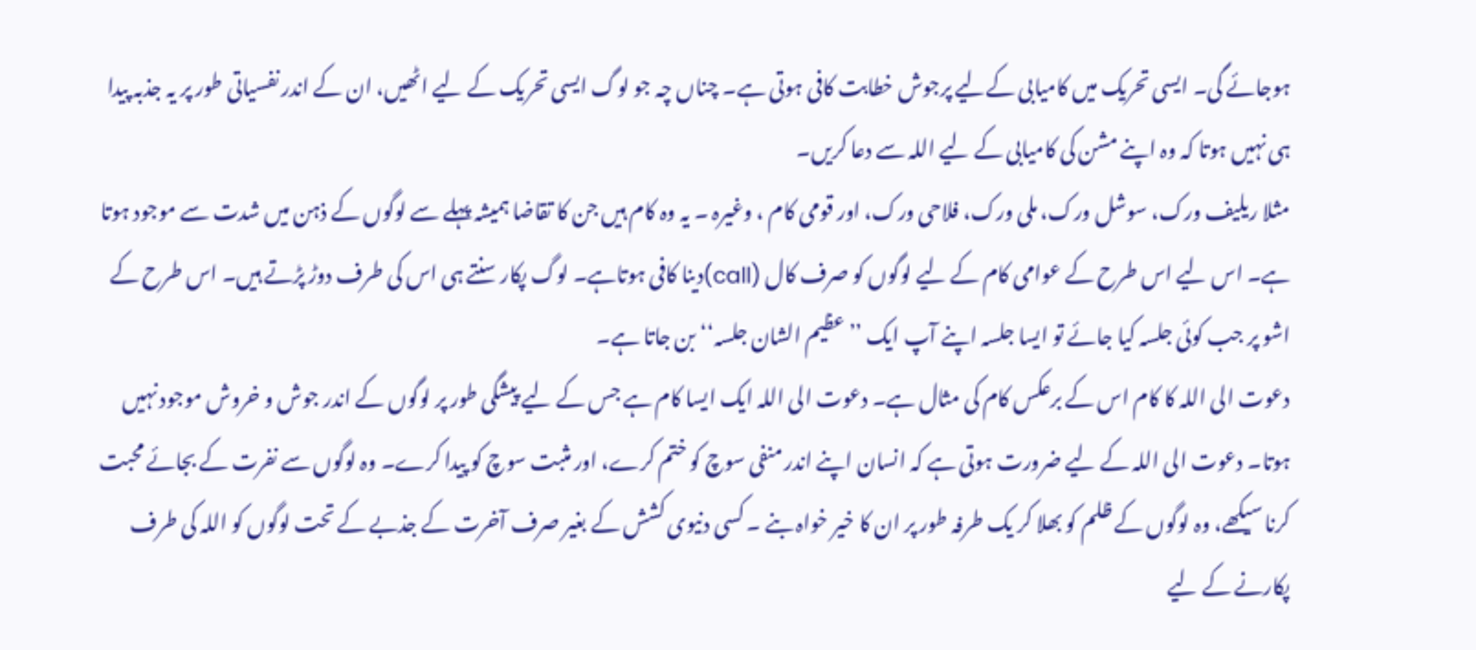ہوجائے گی۔ ایسی تحریک میں کامیابی کےلیے پرجوش خطابت کافی ہوتی ہے۔ چناں چہ جو لوگ ایسی تحریک کے لیے اٹھیں، ان کے اندر نفسیاتی طور پر یہ جذبہ پیدا ہی نہیں ہوتا کہ وہ اپنے مشن کی کامیابی کے لیے اللہ سے دعا کریں۔
مثلا ریلیف ورک، سوشل ورک، ملی ورک، فلاحی ورک، اور قومی کام ، وغیرہ ۔ یہ وہ کام ہیں جن کا تقاضا ہمیشہ پہلے سے لوگوں کے ذہن میں شدت سے موجود ہوتا ہے۔ اس لیے اس طرح کے عوامی کام کے لیے لوگوں کو صرف کال (call)دینا کافی ہوتاہے۔ لوگ پکار سنتے ہی اس کی طرف دوڑ پڑتے ہیں۔ اس طرح کے اشو پر جب کوئی جلسہ کیا جائے تو ایسا جلسہ اپنے آپ ایک ’’عظیم الشان جلسہ‘‘ بن جاتا ہے۔
دعوت الی اللہ کا کام اس کے برعکس کام کی مثال ہے۔ دعوت الی اللہ ایک ایسا کام ہے جس کے لیے پیشگی طور پر لوگوں کے اندر جوش و خروش موجود نہیں ہوتا۔ دعوت الی اللہ کے لیے ضرورت ہوتی ہے کہ انسان اپنے اندر منفی سوچ کو ختم کرے، اور مثبت سوچ کو پیدا کرے۔ وہ لوگوں سے نفرت کے بجائے محبت کرنا سیکھے، وہ لوگوں کے ظلم کو بھلا کر یک طرفہ طور پر ان کا خیر خواہ بنے ۔ کسی دنیوی کشش کے بغیر صرف آخرت کے جذبے کے تحت لوگوں کو اللہ کی طرف پکارنے کے لیے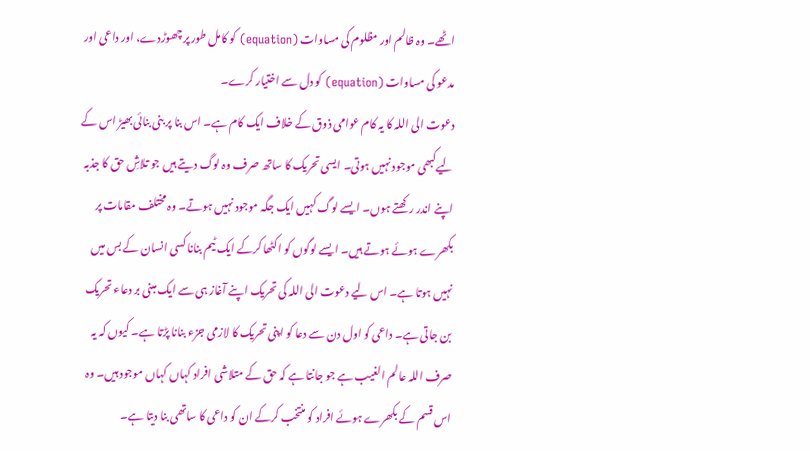اٹھے۔ وہ ظالم اور مظلوم کی مساوات (equation) کو کامل طور پر چھوڑدے، اور داعی اور مدعو کی مساوات (equation) کو دل سے اختیار کرے۔
دعوت الی اللہ کا یہ کام عوامی ذوق کے خلاف ایک کام ہے۔ اس بنا پر بنی بنائی بھیڑ اس کے لیےکبھی موجود نہیں ہوتی۔ ایسی تحریک کا ساتھ صرف وہ لوگ دیتے ہیں جو تلاشِ حق کا جذبہ اپنے اندر رکھتے ہوں۔ ایسے لوگ کہیں ایک جگہ موجود نہیں ہوتے۔ وہ مختلف مقامات پر بکھرے ہوئے ہوتے ہیں۔ ایسے لوگوں کو اکٹھا کرکے ایک ٹیم بنانا کسی انسان کے بس میں نہیں ہوتا ہے۔ اس لیے دعوت الی اللہ کی تحریک اپنے آغاز ہی سے ایک مبنی بر دعاء تحریک بن جاتی ہے۔ داعی کو اول دن سے دعا کو اپنی تحریک کا لازمی جزء بنانا پڑتا ہے۔ کیوں کہ یہ صرف اللہ عالم الغیب ہے جو جانتا ہے کہ حق کے متلاشی افراد کہاں کہاں موجود ہیں۔ وہ اس قسم کے بکھرے ہوئے افراد کو منتخب کرکے ان کو داعی کا ساتھی بنا دیتا ہے۔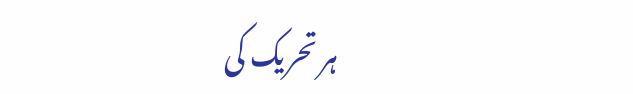ہر تحریک کی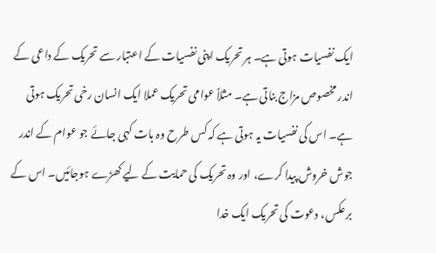ایک نفسیات ہوتی ہے۔ ہر تحریک اپنی نفسیات کے اعتبار سے تحریک کے داعی کے اندر مخصوص مزاج بناتی ہے۔ مثلاً عوامی تحریک عملا ایک انسان رخی تحریک ہوتی ہے۔ اس کی نفسیات یہ ہوتی ہے کہ کس طرح وہ بات کہی جائے جو عوام کے اندر جوش خروش پیدا کرے، اور وہ تحریک کی حمایت کے لیے کھڑے ہوجائیں۔ اس کے برعکس، دعوت کی تحریک ایک خدا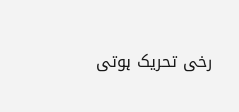رخی تحریک ہوتی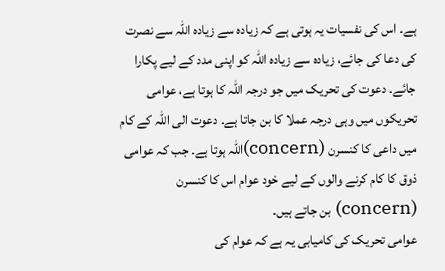ہے۔ اس کی نفسیات یہ ہوتی ہے کہ زیادہ سے زیادہ اللہ سے نصرت کی دعا کی جائے، زیادہ سے زیادہ اللہ کو اپنی مدد کے لیے پکارا جائے۔ دعوت کی تحریک میں جو درجہ اللہ کا ہوتا ہے، عوامی تحریکوں میں وہی درجہ عملا کا بن جاتا ہے۔ دعوت الی اللہ کے کام میں داعی کا کنسرن (concern)اللہ ہوتا ہے۔ جب کہ عوامی ذوق کا کام کرنے والوں کے لیے خود عوام اس کا کنسرن (concern) بن جاتے ہیں۔
عوامی تحریک کی کامیابی یہ ہے کہ عوام کی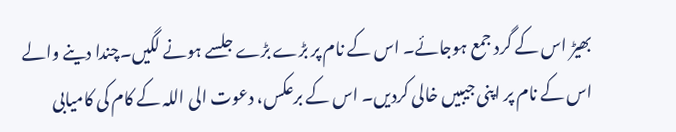بھیڑ اس کے گرد جمع ہوجائے۔ اس کے نام پر بڑے بڑے جلسے ہونے لگیں۔چندا دینے والے اس کے نام پر اپنی جیبیں خالی کردیں۔ اس کے برعکس، دعوت الی اللہ کے کام کی کامیابی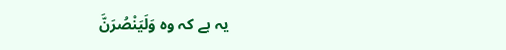یہ ہے کہ وہ وَلَیَنْصُرَنَّ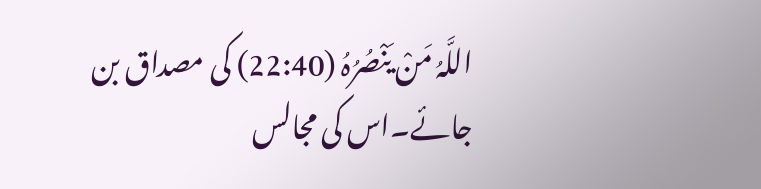اللَّہُ مَنْ یَنْصُرُہُ (22:40) کی مصداق بن جائے۔اس کی مجالس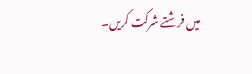میں فرشتے شرکت کریں۔